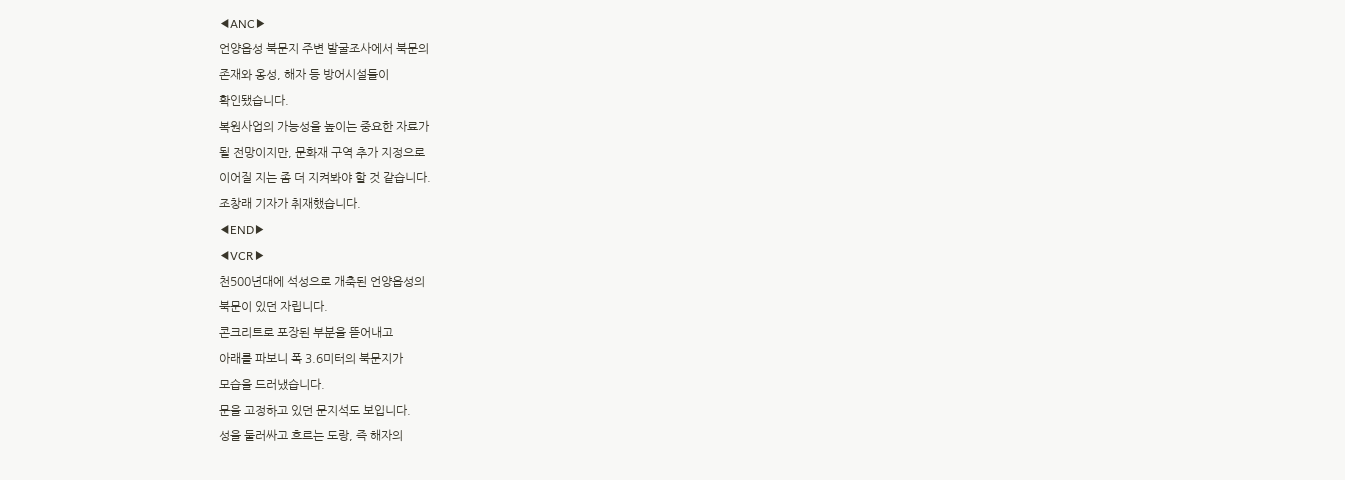◀ANC▶
언양읍성 북문지 주변 발굴조사에서 북문의
존재와 옹성, 해자 등 방어시설들이
확인됐습니다.
복원사업의 가능성을 높이는 중요한 자료가
될 전망이지만, 문화재 구역 추가 지정으로
이어질 지는 좀 더 지켜봐야 할 것 같습니다.
조창래 기자가 취재했습니다.
◀END▶
◀VCR▶
천500년대에 석성으로 개축된 언양읍성의
북문이 있던 자립니다.
콘크리트로 포장된 부분을 뜯어내고
아래를 파보니 폭 3.6미터의 북문지가
모습을 드러냈습니다.
문을 고정하고 있던 문지석도 보입니다.
성을 둘러싸고 흐르는 도랑, 즉 해자의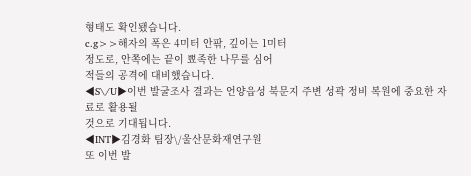형태도 확인됐습니다.
c.g>>해자의 폭은 4미터 안팎, 깊이는 1미터
정도로, 안쪽에는 끝이 뾰족한 나무를 심어
적들의 공격에 대비했습니다.
◀S\/U▶이번 발굴조사 결과는 언양읍성 북문지 주변 성곽 정비 복원에 중요한 자료로 활용될
것으로 기대됩니다.
◀INT▶김경화 팀장\/울산문화재연구원
또 이번 발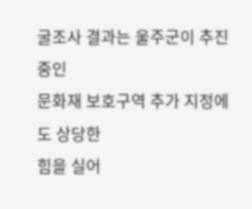굴조사 결과는 울주군이 추진중인
문화재 보호구역 추가 지정에도 상당한
힘을 실어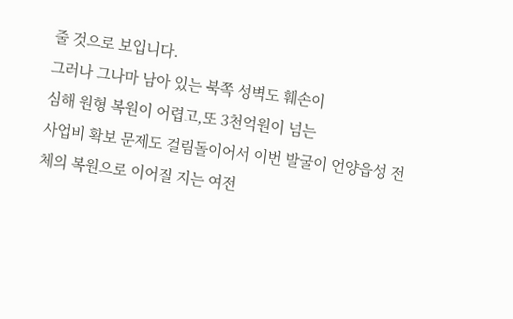줄 것으로 보입니다.
그러나 그나마 남아 있는 북쪽 성벽도 훼손이
심해 원형 복원이 어렵고,또 3천억원이 넘는
사업비 확보 문제도 걸림돌이어서 이번 발굴이 언양읍성 전체의 복원으로 이어질 지는 여전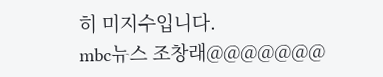히 미지수입니다.
mbc뉴스 조창래@@@@@@@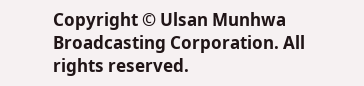Copyright © Ulsan Munhwa Broadcasting Corporation. All rights reserved.